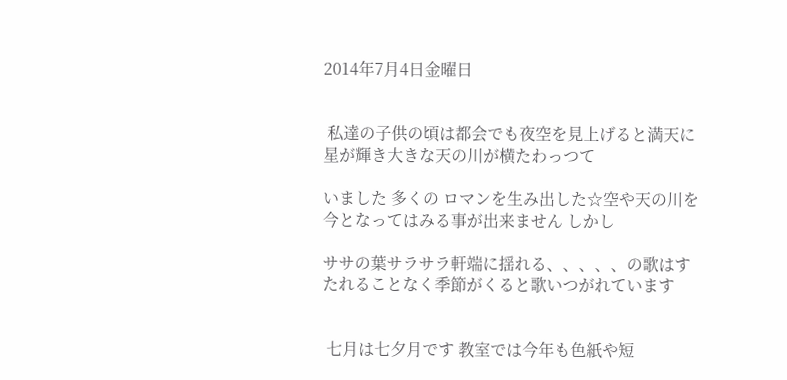2014年7月4日金曜日


 私達の子供の頃は都会でも夜空を見上げると満天に 星が輝き大きな天の川が横たわっつて

いました 多くの ロマンを生み出した☆空や天の川を今となってはみる事が出来ません しかし

ササの葉サラサラ軒端に揺れる、、、、、の歌はすたれることなく季節がくると歌いつがれています


 七月は七夕月です 教室では今年も色紙や短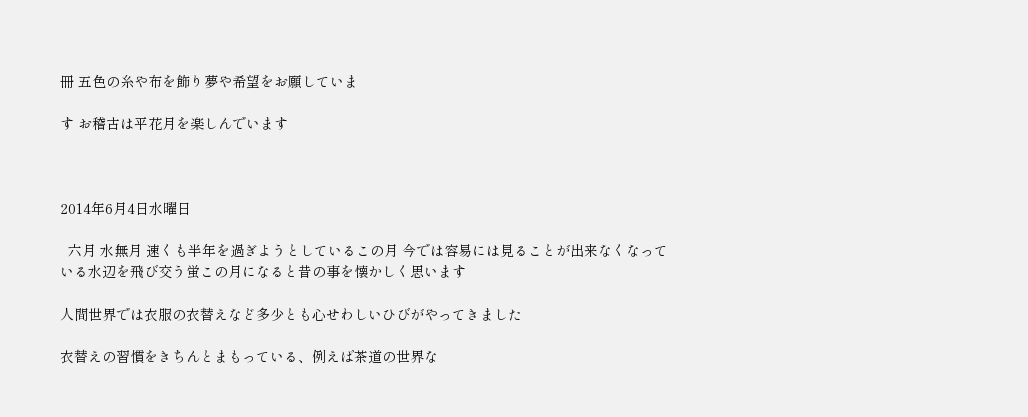冊 五色の糸や布を飾り夢や希望をお願していま

す お稽古は平花月を楽しんでいます



2014年6月4日水曜日

  六月 水無月 速くも半年を過ぎようとしているこの月 今では容易には見ることが出来なくなって
いる水辺を飛び交う蛍この月になると昔の事を懐かしく思います

人間世界では衣服の衣替えなど多少とも心せわしいひびがやってきました

衣替えの習慣をきちんとまもっている、例えば茶道の世界な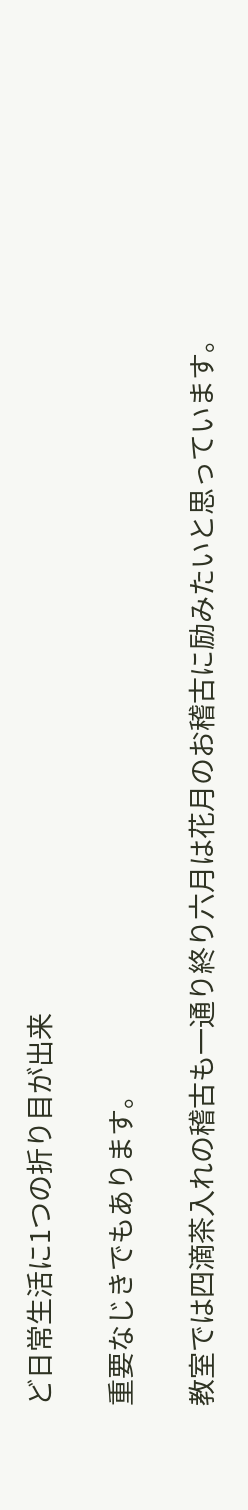ど日常生活に1つの折り目が出来

重要なじきでもあります。

教室では四滴茶入れの稽古も一通り終り六月は花月のお稽古に励みたいと思っています。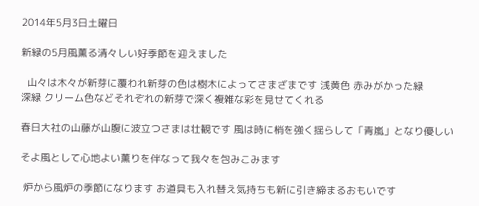2014年5月3日土曜日

新緑の5月風薫る清々しい好季節を迎えました

  山々は木々が新芽に覆われ新芽の色は樹木によってさまざまです 浅黄色 赤みがかった緑
深緑 クリーム色などそれぞれの新芽で深く複雑な彩を見せてくれる

春日大社の山藤が山腹に波立つさまは壮観です 風は時に梢を強く揺らして「青嵐」となり優しい

そよ風として心地よい薫りを伴なって我々を包みこみます

 炉から風炉の季節になります お道具も入れ替え気持ちも新に引き締まるおもいです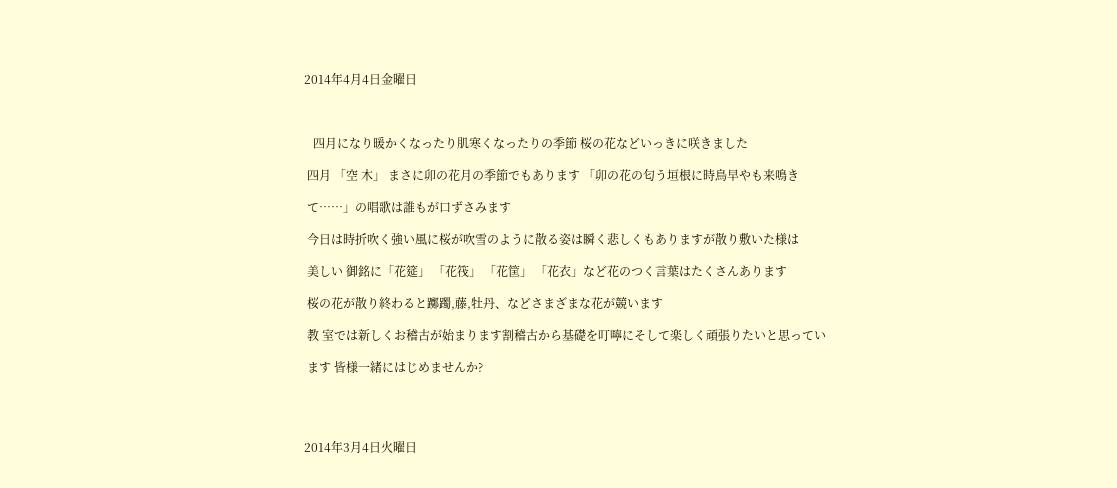2014年4月4日金曜日



   四月になり暖かくなったり肌寒くなったりの季節 桜の花などいっきに咲きました

 四月 「空 木」 まさに卯の花月の季節でもあります 「卯の花の匂う垣根に時鳥早やも来鳴き

 て……」の唱歌は誰もが口ずさみます

 今日は時折吹く強い風に桜が吹雪のように散る姿は瞬く悲しくもありますが散り敷いた様は

 美しい 御銘に「花筵」 「花筏」 「花筐」 「花衣」など花のつく言葉はたくさんあります

 桜の花が散り終わると躑躅,藤,牡丹、などさまざまな花が競います

 教 室では新しくお稽古が始まります割稽古から基礎を叮嚀にそして楽しく頑張りたいと思ってい

 ます 皆様一緒にはじめませんか?




2014年3月4日火曜日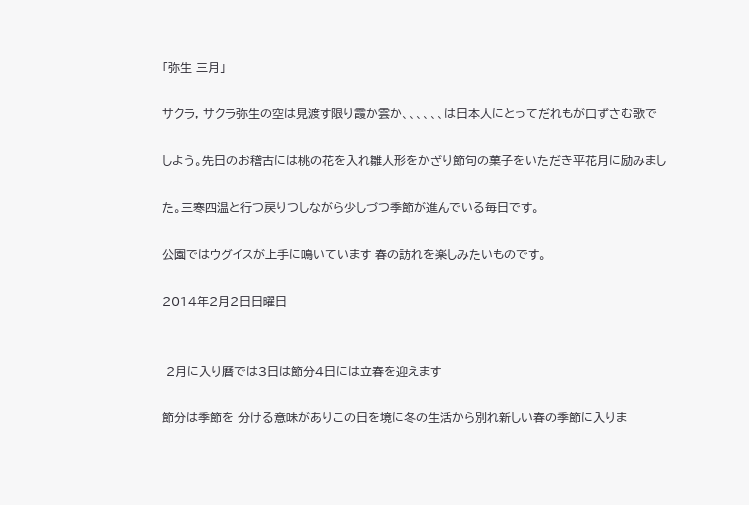「弥生 三月」

サクラ, サクラ弥生の空は見渡す限り霞か雲か、、、、、、は日本人にとってだれもが口ずさむ歌で

しよう。先日のお稽古には桃の花を入れ雛人形をかざり節句の菓子をいただき平花月に励みまし

た。三寒四温と行つ戻りつしながら少しづつ季節が進んでいる毎日です。

公園ではウグイスが上手に鳴いています 春の訪れを楽しみたいものです。

2014年2月2日日曜日


 2月に入り曆では3日は節分4日には立春を迎えます

節分は季節を 分ける意味がありこの日を境に冬の生活から別れ新しい春の季節に入りま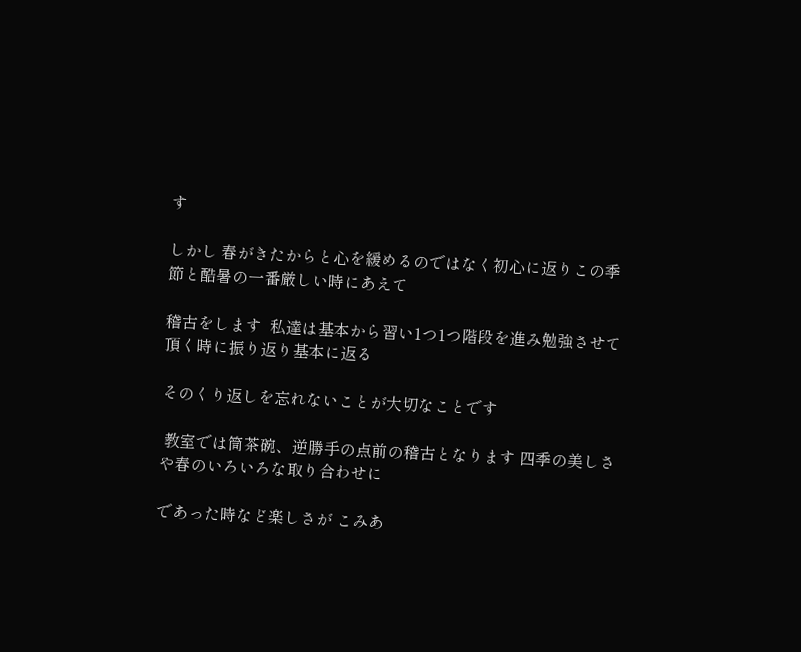す

しかし 春がきたからと心を緩めるのではなく初心に返りこの季節と酷暑の一番厳しい時にあえて

稽古をします  私達は基本から習い1つ1つ階段を進み勉強させて頂く時に振り返り基本に返る

そのくり返しを忘れないことが大切なことです

 教室では筒茶碗、逆勝手の点前の稽古となります 四季の美しさや春のいろいろな取り合わせに

であった時など楽しさが こみあ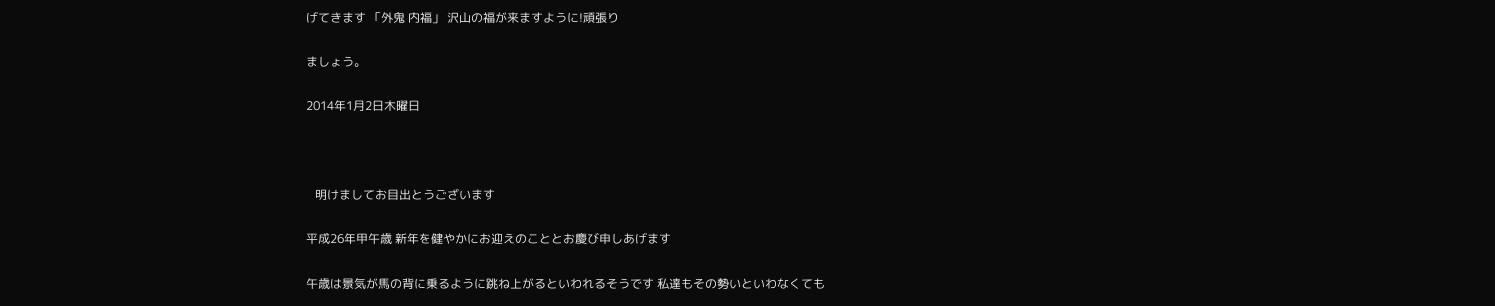げてきます 「外鬼 内福」 沢山の福が来ますように!頑張り

ましょう。

2014年1月2日木曜日



   明けましてお目出とうございます

平成26年甲午歳 新年を健やかにお迎えのこととお慶び申しあげます

午歳は景気が馬の背に乗るように跳ね上がるといわれるそうです 私達もその勢いといわなくても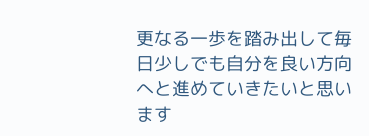更なる一歩を踏み出して毎日少しでも自分を良い方向へと進めていきたいと思います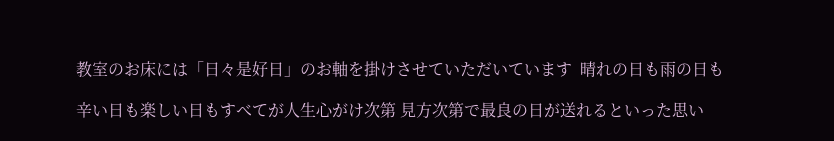教室のお床には「日々是好日」のお軸を掛けさせていただいています  晴れの日も雨の日も

辛い日も楽しい日もすべてが人生心がけ次第 見方次第で最良の日が送れるといった思い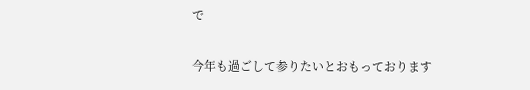で

今年も過ごして参りたいとおもっております